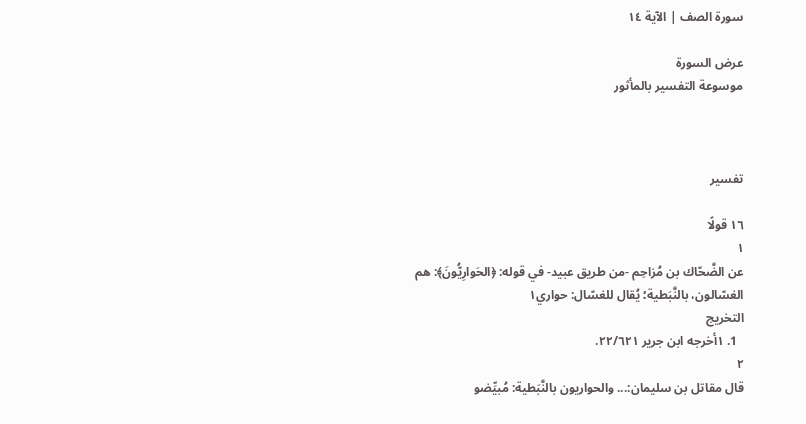سورة الصف | الآية ١٤

عرض السورة
موسوعة التفسير بالمأثور



تفسير

١٦ قولًا
١
عن الضَّحّاك بن مُزاحِم -من طريق عبيد- في قوله: ﴿الحَوارِيُّونَ﴾: هم الغسّالون، بالنَّبَطية؛ يُقال للغسّال: حواري١
التخريج
  1. ١أخرجه ابن جرير ٢٢/٦٢١.
٢
قال مقاتل بن سليمان:... والحواريون بالنَّبَطية: مُبيِّضو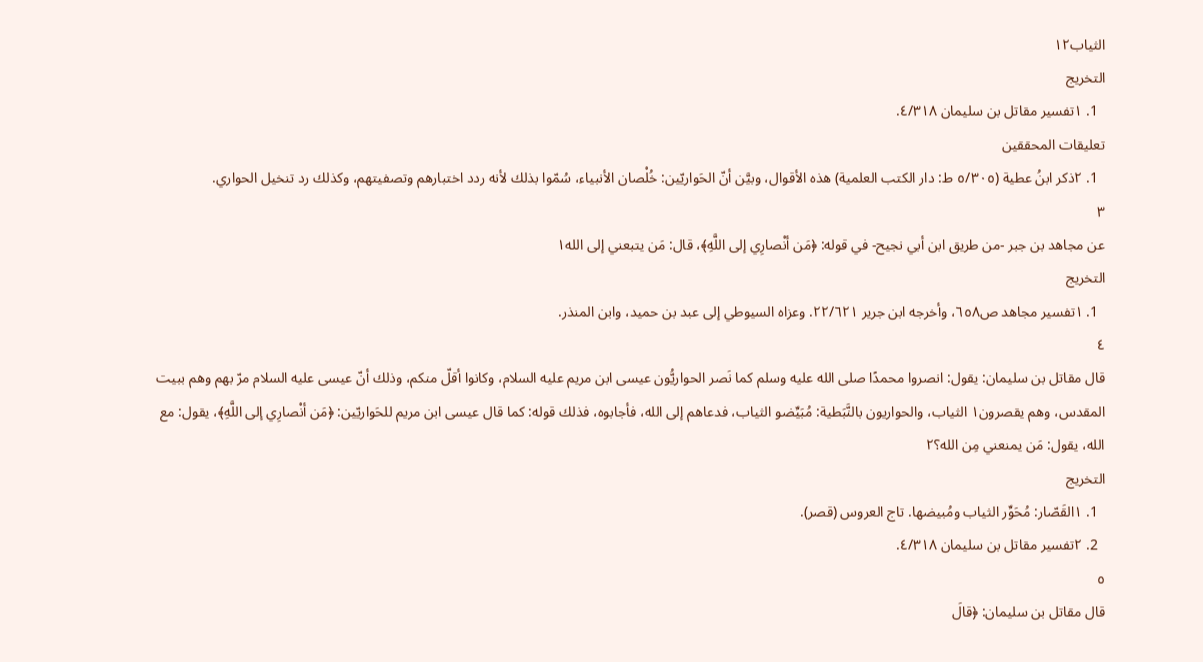الثياب١٢
التخريج
  1. ١تفسير مقاتل بن سليمان ٤/٣١٨.
تعليقات المحققين
  1. ٢ذكر ابنُ عطية (٥/٣٠٥ ط: دار الكتب العلمية) هذه الأقوال، وبيَّن أنّ الحَواريّين: خُلْصان الأنبياء، سُمّوا بذلك لأنه ردد اختبارهم وتصفيتهم، وكذلك رد تنخيل الحواري.
٣
عن مجاهد بن جبر -من طريق ابن أبي نجيح- في قوله: ﴿مَن أنْصارِي إلى اللَّهِ﴾، قال: مَن يتبعني إلى الله١
التخريج
  1. ١تفسير مجاهد ص٦٥٨، وأخرجه ابن جرير ٢٢/٦٢١. وعزاه السيوطي إلى عبد بن حميد، وابن المنذر.
٤
قال مقاتل بن سليمان: يقول: انصروا محمدًا صلى الله عليه وسلم كما نَصر الحواريُّون عيسى ابن مريم عليه السلام، وكانوا أقلّ منكم، وذلك أنّ عيسى عليه السلام مرّ بهم وهم ببيت المقدس، وهم يقصرون١ الثياب، والحواريون بالنَّبَطية: مُبَيِّضو الثياب، فدعاهم إلى الله، فأجابوه، فذلك قوله: كما قال عيسى ابن مريم للحَواريّين: ﴿مَن أنْصارِي إلى اللَّهِ﴾، يقول: مع الله، يقول: مَن يمنعني مِن الله؟٢
التخريج
  1. ١القَصّار: مُحَوِّر الثياب ومُبيضها. تاج العروس (قصر).
  2. ٢تفسير مقاتل بن سليمان ٤/٣١٨.
٥
قال مقاتل بن سليمان: ﴿قالَ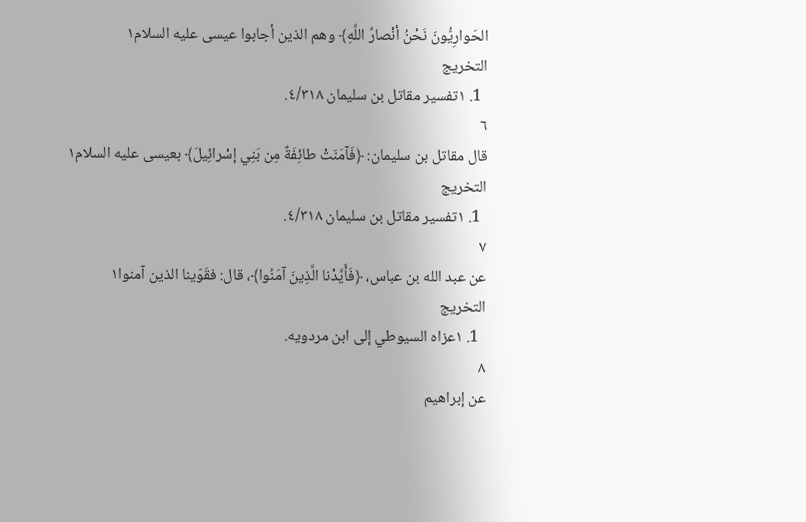الحَوارِيُّونَ نَحْنُ أنْصارُ اللَّهِ﴾ وهم الذين أجابوا عيسى عليه السلام١
التخريج
  1. ١تفسير مقاتل بن سليمان ٤/٣١٨.
٦
قال مقاتل بن سليمان: ﴿فَآمَنَتْ طائِفَةٌ مِن بَنِي إسْرائِيلَ﴾ بعيسى عليه السلام١
التخريج
  1. ١تفسير مقاتل بن سليمان ٤/٣١٨.
٧
عن عبد الله بن عباس، ﴿فَأَيَّدْنا الَّذِينَ آمَنُوا﴾، قال: فقَوّينا الذين آمنوا١
التخريج
  1. ١عزاه السيوطي إلى ابن مردويه.
٨
عن إبراهيم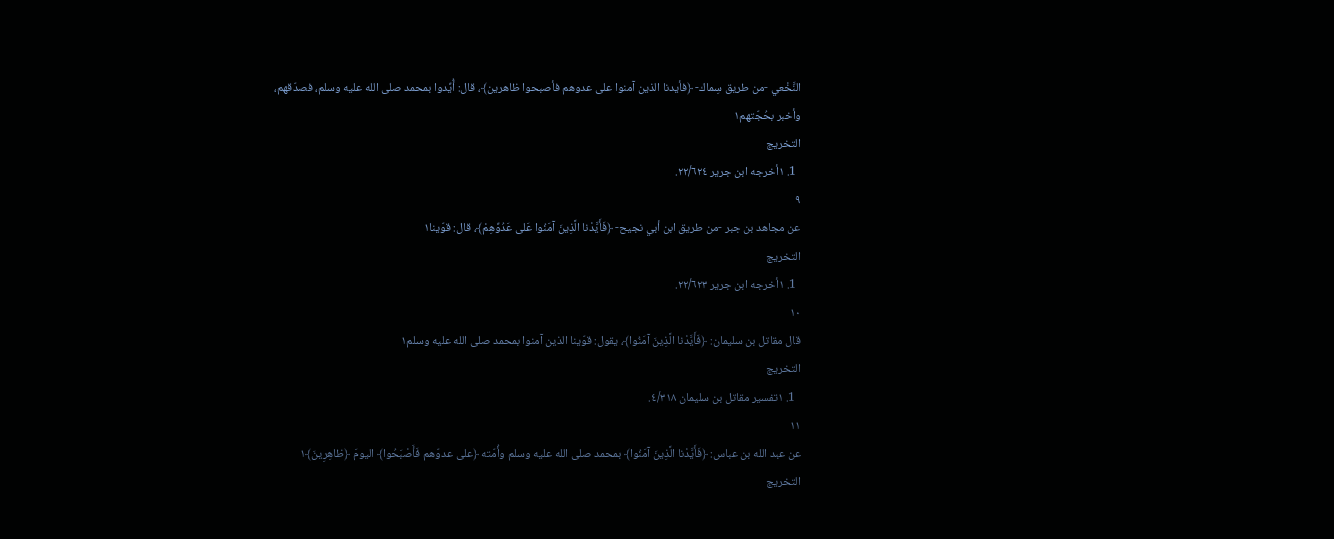النَّخْعي -من طريق سِماك- ﴿فأيدنا الذين آمنوا على عدوهم فأصبحوا ظاهرين﴾، قال: أُيِّدوا بمحمد صلى الله عليه وسلم، فصدّقهم، وأخبر بحُجّتهم١
التخريج
  1. ١أخرجه ابن جرير ٢٢/٦٢٤.
٩
عن مجاهد بن جبر -من طريق ابن أبي نجيح- ﴿فَأَيَّدْنا الَّذِينَ آمَنُوا عَلى عَدُوِّهِمْ﴾، قال: قوّينا١
التخريج
  1. ١أخرجه ابن جرير ٢٢/٦٢٣.
١٠
قال مقاتل بن سليمان: ﴿فَأَيَّدْنا الَّذِينَ آمَنُوا﴾، يقول: قوّينا الذين آمنوا بمحمد صلى الله عليه وسلم١
التخريج
  1. ١تفسير مقاتل بن سليمان ٤/٣١٨.
١١
عن عبد الله بن عباس: ﴿فَأَيَّدْنا الَّذِينَ آمَنُوا﴾ بمحمد صلى الله عليه وسلم وأُمّته ﴿على عدوّهم فَأَصْبَحُوا﴾ اليومَ ﴿ظاهِرِينَ﴾١
التخريج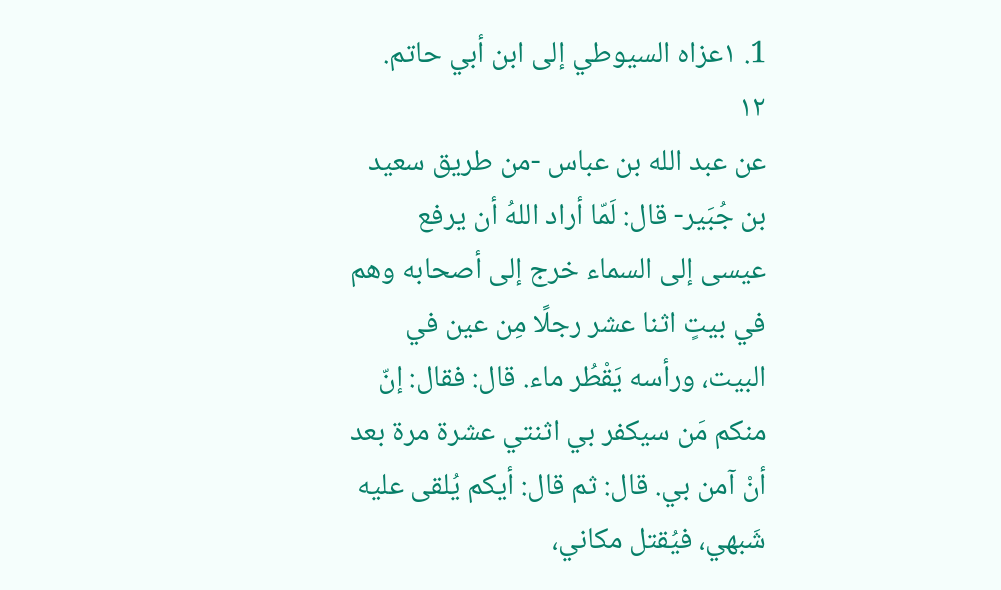1. ١عزاه السيوطي إلى ابن أبي حاتم.
١٢
عن عبد الله بن عباس -من طريق سعيد بن جُبَير- قال: لَمّا أراد اللهُ أن يرفع عيسى إلى السماء خرج إلى أصحابه وهم في بيتٍ اثنا عشر رجلًا مِن عين في البيت، ورأسه يَقْطُر ماء. قال: فقال: إنّ منكم مَن سيكفر بي اثنتي عشرة مرة بعد أنْ آمن بي. قال: ثم قال: أيكم يُلقى عليه شَبهي، فيُقتل مكاني،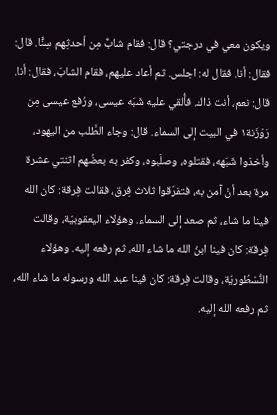ويكون معي في درجتي؟ قال: فقام شابٌّ مِن أحدثِهم سِنًّا. قال: فقال: أنا. فقال له: اجلس. ثم أعاد عليهم، فقام الشابّ، فقال: أنا. قال: نعم، أنت ذاك. فأُلقي عليه شَبَه عيسى، ورُفع عيسى مِن رَوْزَنة١ في البيت إلى السماء. قال: وجاء الطَّلب من اليهود، وأخذوا شَبَهه، فقتلوه، وصلَبوه، وكفر به بعضُهم اثنتي عشرة مرة بعد أنْ آمن به، فتفرّقوا ثلاث فِرق، فقالت فِرقة: كان الله فينا ما شاء، ثم صعد إلى السماء. وهؤلاء اليعقوبيّة، وقالت فِرقة: كان فينا ابنُ الله ما شاء الله، ثم رفعه إليه. وهؤلاء النُّسْطُوريّة، وقالت فِرقة: كان فينا عبد الله ورسوله ما شاء الله، ثم رفعه الله إليه.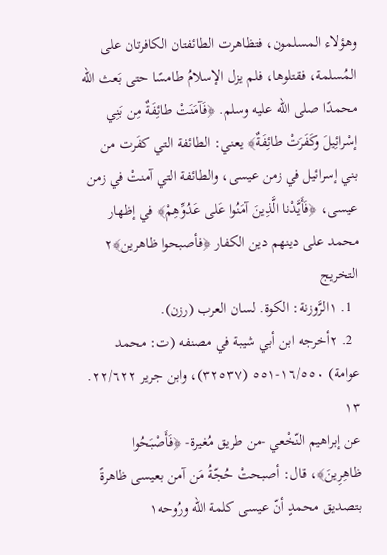وهؤلاء المسلمون، فتظاهرت الطائفتان الكافرتان على المُسلمة، فقتلوها، فلم يزل الإسلامُ طامسًا حتى بَعث الله محمدًا صلى الله عليه وسلم. ﴿فَآمَنَتْ طائِفَةٌ مِن بَنِي إسْرائِيلَ وكَفَرَتْ طائِفَةٌ﴾ يعني: الطائفة التي كفَرت من بني إسرائيل في زمن عيسى، والطائفة التي آمنتْ في زمن عيسى، ﴿فَأَيَّدْنا الَّذِينَ آمَنُوا عَلى عَدُوِّهِمْ﴾ في إظهار محمد على دينهم دين الكفار ﴿فأصبحوا ظاهرين﴾٢
التخريج
  1. ١الرَّوزنة: الكوة. لسان العرب (رزن).
  2. ٢أخرجه ابن أبي شيبة في مصنفه (ت: محمد عوامة) ١٦/٥٥٠-٥٥١ (٣٢٥٣٧)، وابن جرير ٢٢/٦٢٢.
١٣
عن إبراهيم النّخْعي -من طريق مُغيرة- ﴿فَأَصْبَحُوا ظاهِرِينَ﴾، قال: أصبحتْ حُجّةُ مَن آمن بعيسى ظاهرةً بتصديق محمدٍ أنّ عيسى كلمة الله ورُوحه١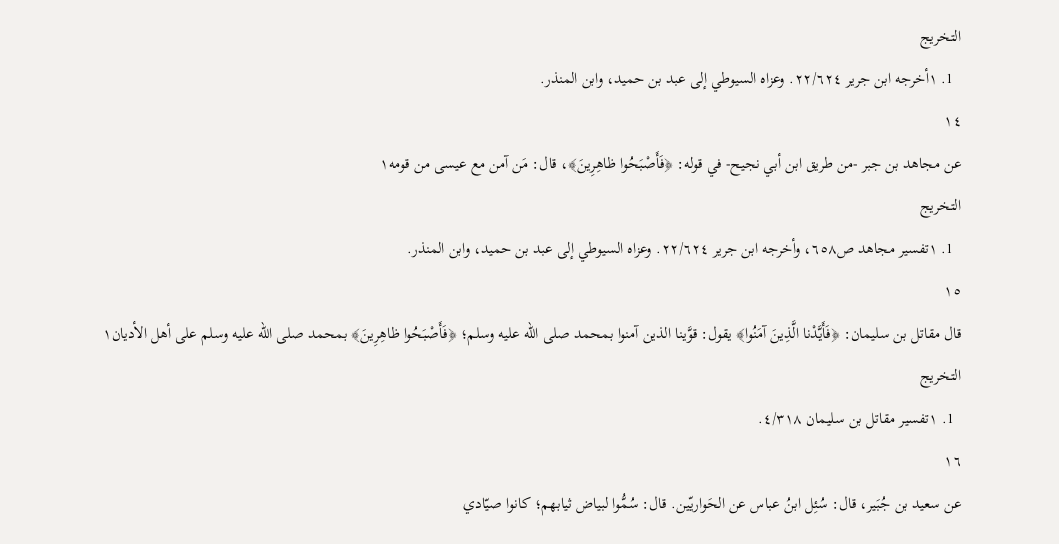التخريج
  1. ١أخرجه ابن جرير ٢٢/٦٢٤. وعزاه السيوطي إلى عبد بن حميد، وابن المنذر.
١٤
عن مجاهد بن جبر -من طريق ابن أبي نجيح- في قوله: ﴿فَأَصْبَحُوا ظاهِرِينَ﴾، قال: مَن آمن مع عيسى من قومه١
التخريج
  1. ١تفسير مجاهد ص٦٥٨، وأخرجه ابن جرير ٢٢/٦٢٤. وعزاه السيوطي إلى عبد بن حميد، وابن المنذر.
١٥
قال مقاتل بن سليمان: ﴿فَأَيَّدْنا الَّذِينَ آمَنُوا﴾ يقول: قوَّينا الذين آمنوا بمحمد صلى الله عليه وسلم؛ ﴿فَأَصْبَحُوا ظاهِرِينَ﴾ بمحمد صلى الله عليه وسلم على أهل الأديان١
التخريج
  1. ١تفسير مقاتل بن سليمان ٤/٣١٨.
١٦
عن سعيد بن جُبَير، قال: سُئِل ابنُ عباس عن الحَواريّين. قال: سُمُّوا لبياض ثيابهم؛ كانوا صيّادي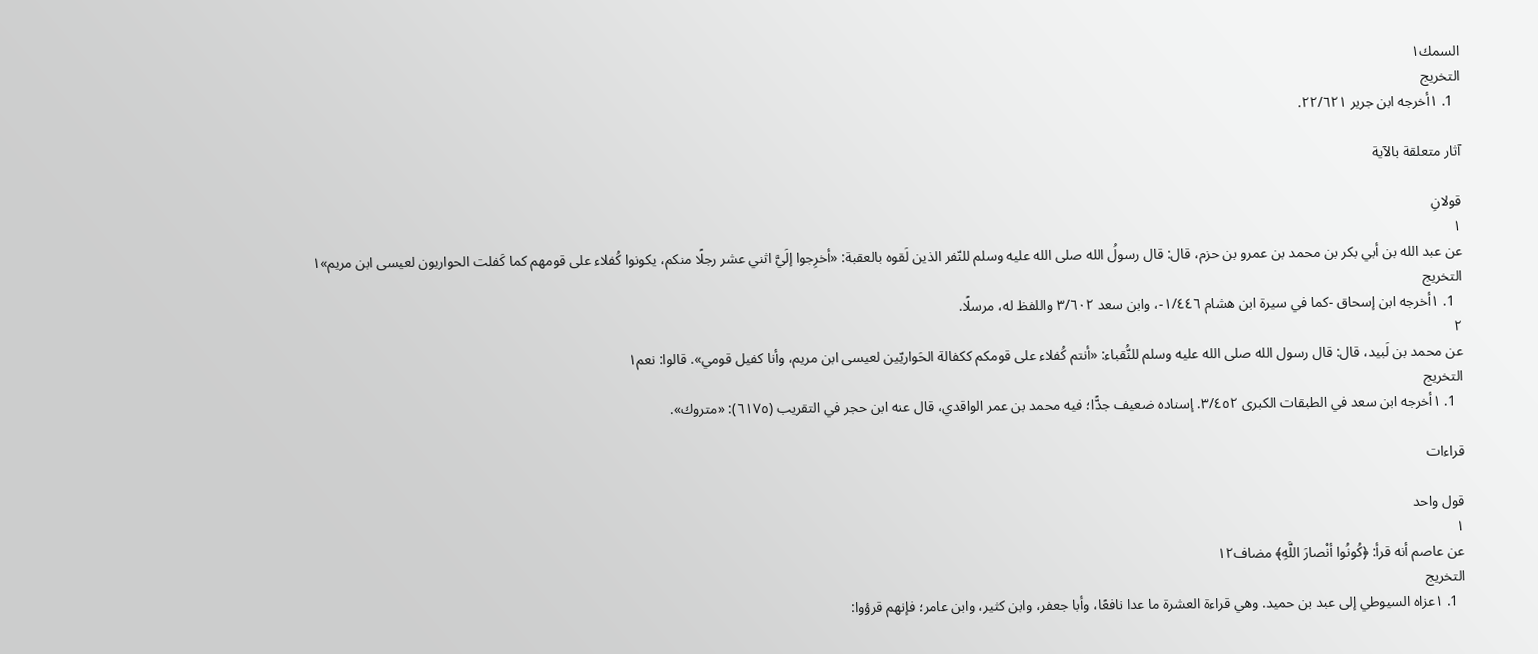السمك١
التخريج
  1. ١أخرجه ابن جرير ٢٢/٦٢١.

آثار متعلقة بالآية

قولانِ
١
عن عبد الله بن أبي بكر بن محمد بن عمرو بن حزم، قال: قال رسولُ الله صلى الله عليه وسلم للنّفر الذين لَقوه بالعقبة: «أخرِجوا إلَيَّ اثني عشر رجلًا منكم، يكونوا كُفلاء على قومهم كما كَفلت الحواريون لعيسى ابن مريم»١
التخريج
  1. ١أخرجه ابن إسحاق -كما في سيرة ابن هشام ١/٤٤٦-، وابن سعد ٣/٦٠٢ واللفظ له، مرسلًا.
٢
عن محمد بن لَبيد، قال: قال رسول الله صلى الله عليه وسلم للنُّقباء: «أنتم كُفلاء على قومكم ككفالة الحَواريّين لعيسى ابن مريم، وأنا كفيل قومي». قالوا: نعم١
التخريج
  1. ١أخرجه ابن سعد في الطبقات الكبرى ٣/٤٥٢. إسناده ضعيف جدًّا؛ فيه محمد بن عمر الواقدي، قال عنه ابن حجر في التقريب (٦١٧٥): «متروك».

قراءات

قول واحد
١
عن عاصم أنه قرأ: ﴿كُونُوا أنْصارَ اللَّهِ﴾ مضاف١٢
التخريج
  1. ١عزاه السيوطي إلى عبد بن حميد. وهي قراءة العشرة ما عدا نافعًا، وأبا جعفر، وابن كثير، وابن عامر؛ فإنهم قرؤوا: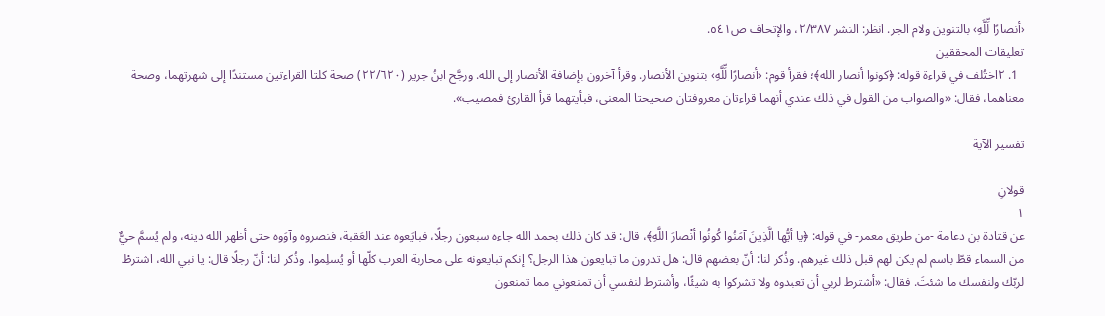‹أنصارًا لِّلَّهِ› بالتنوين ولام الجر. انظر: النشر ٢/٣٨٧، والإتحاف ص٥٤١.
تعليقات المحققين
  1. ٢اختُلف في قراءة قوله: ﴿كونوا أنصار الله﴾؛ فقرأ قوم: ‹أنصارًا لِّلَّهِ› بتنوين الأنصار. وقرأ آخرون بإضافة الأنصار إلى الله. ورجَّح ابنُ جرير (٢٢/٦٢٠) صحة كلتا القراءتين مستندًا إلى شهرتهما، وصحة معناهما، فقال: «والصواب من القول في ذلك عندي أنهما قراءتان معروفتان صحيحتا المعنى، فبأيتهما قرأ القارئ فمصيب».

تفسير الآية

قولانِ
١
عن قتادة بن دعامة -من طريق معمر- في قوله: ﴿يا أيُّها الَّذِينَ آمَنُوا كُونُوا أنْصارَ اللَّهِ﴾، قال: قد كان ذلك بحمد الله جاءه سبعون رجلًا، فبايَعوه عند العَقبة، فنصروه وآوَوه حتى أظهر الله دينه، ولم يُسمَّ حيٌّ من السماء قطّ باسم لم يكن لهم قبل ذلك غيرهم. وذُكر لنا: أنّ بعضهم قال: هل تدرون ما تبايعون هذا الرجل؟ إنكم تبايعونه على محاربة العرب كلّها أو يُسلِموا. وذُكر لنا: أنّ رجلًا قال: يا نبي الله، اشترطْ لربّك ولنفسك ما شئتَ. فقال: «أشترط لربي أن تعبدوه ولا تشركوا به شيئًا، وأشترط لنفسي أن تمنعوني مما تمنعون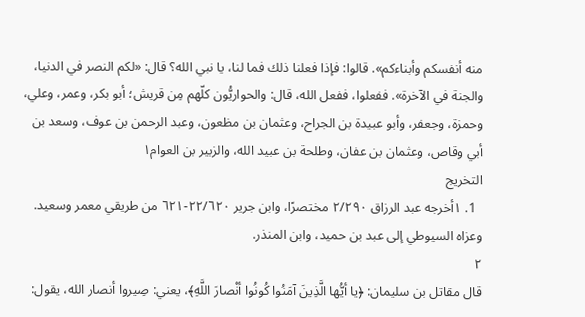منه أنفسكم وأبناءكم». قالوا: فإذا فعلنا ذلك فما لنا، يا نبي الله؟ قال: «لكم النصر في الدنيا، والجنة في الآخرة». ففعلوا، ففعل الله، قال: والحواريُّون كلّهم مِن قريش؛ أبو بكر، وعمر، وعلي، وحمزة، وجعفر، وأبو عبيدة بن الجراح، وعثمان بن مظعون، وعبد الرحمن بن عوف، وسعد بن أبي وقاص، وعثمان بن عفان، وطلحة بن عبيد الله، والزبير بن العوام١
التخريج
  1. ١أخرجه عبد الرزاق ٢/٢٩٠ مختصرًا، وابن جرير ٢٢/٦٢٠-٦٢١ من طريقي معمر وسعيد. وعزاه السيوطي إلى عبد بن حميد، وابن المنذر.
٢
قال مقاتل بن سليمان: ﴿يا أيُّها الَّذِينَ آمَنُوا كُونُوا أنْصارَ اللَّهِ﴾، يعني: صِيروا أنصار الله، يقول: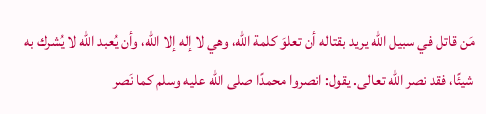مَن قاتل في سبيل الله يريد بقتاله أن تعلوَ كلمة الله، وهي لا إله إلا الله، وأن يُعبد الله لا يُشرك به شيئًا، فقد نصر الله تعالى. يقول: انصروا محمدًا صلى الله عليه وسلم كما نَصر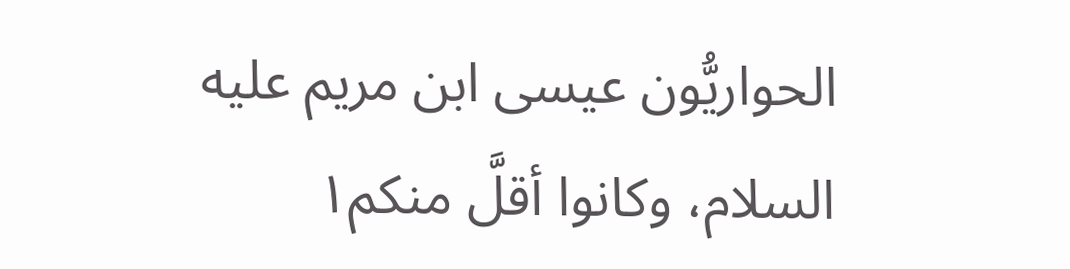الحواريُّون عيسى ابن مريم عليه السلام، وكانوا أقلَّ منكم١